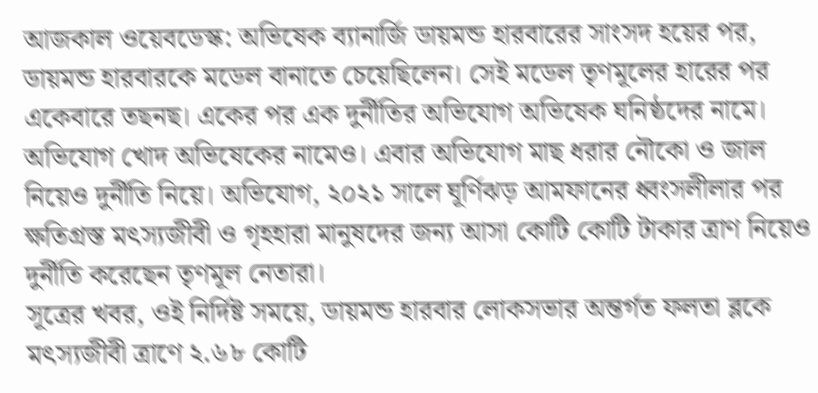আজকাল ওয়েবডেস্ক: অভিষেক ব্যানার্জি ডায়মন্ড হারবারের সাংসদ হয়ের পর, ডায়মন্ড হারবারকে মডেল বানাতে চেয়েছিলেন। সেই মডেল তৃণমূলের হারের পর একেবারে তছনছ। একের পর এক দুর্নীতির অভিযোগ অভিষেক ঘনিষ্ঠদের নামে। অভিযোগ খোদ অভিষেকের নামেও। এবার অভিযোগ মাছ ধরার নৌকো ও জাল নিয়েও দুর্নীতি নিয়ে। অভিযোগ, ২০২১ সালে ঘূর্ণিঝড় আমফানের ধ্বংসলীলার পর ক্ষতিগ্রস্ত মৎস্যজীবী ও গৃহহারা মানুষদের জন্য আসা কোটি কোটি টাকার ত্রাণ নিয়েও দুর্নীতি করেছেন তৃণমূল নেতারা।
সূত্রের খবর, ওই নির্দিষ্ট সময়ে, ডায়মন্ড হারবার লোকসভার অন্তর্গত ফলতা ব্লকে মৎস্যজীবী ত্রাণে ২.৬৮ কোটি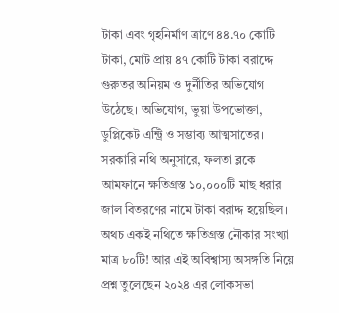টাকা এবং গৃহনির্মাণ ত্রাণে ৪৪.৭০ কোটি টাকা, মোট প্রায় ৪৭ কোটি টাকা বরাদ্দে গুরুতর অনিয়ম ও দুর্নীতির অভিযোগ উঠেছে। অভিযোগ, ভুয়া উপভোক্তা, ডুপ্লিকেট এন্ট্রি ও সম্ভাব্য আত্মসাতের।
সরকারি নথি অনুসারে, ফলতা ব্লকে আমফানে ক্ষতিগ্রস্ত ১০,০০০টি মাছ ধরার জাল বিতরণের নামে টাকা বরাদ্দ হয়েছিল। অথচ একই নথিতে ক্ষতিগ্রস্ত নৌকার সংখ্যা মাত্র ৮০টি! আর এই অবিশ্বাস্য অসঙ্গতি নিয়ে প্রশ্ন তুলেছেন ২০২৪ এর লোকসভা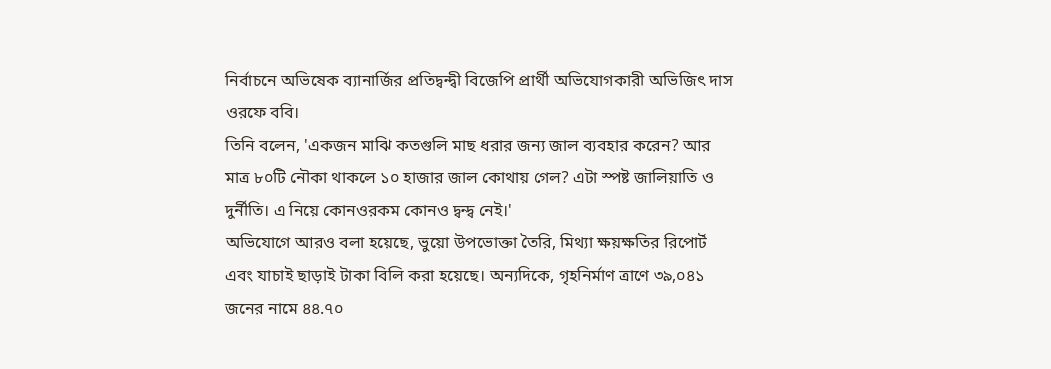নির্বাচনে অভিষেক ব্যানার্জির প্রতিদ্বন্দ্বী বিজেপি প্রার্থী অভিযোগকারী অভিজিৎ দাস ওরফে ববি।
তিনি বলেন, 'একজন মাঝি কতগুলি মাছ ধরার জন্য জাল ব্যবহার করেন? আর মাত্র ৮০টি নৌকা থাকলে ১০ হাজার জাল কোথায় গেল? এটা স্পষ্ট জালিয়াতি ও দুর্নীতি। এ নিয়ে কোনওরকম কোনও দ্বন্দ্ব নেই।'
অভিযোগে আরও বলা হয়েছে, ভুয়ো উপভোক্তা তৈরি, মিথ্যা ক্ষয়ক্ষতির রিপোর্ট এবং যাচাই ছাড়াই টাকা বিলি করা হয়েছে। অন্যদিকে, গৃহনির্মাণ ত্রাণে ৩৯,০৪১ জনের নামে ৪৪.৭০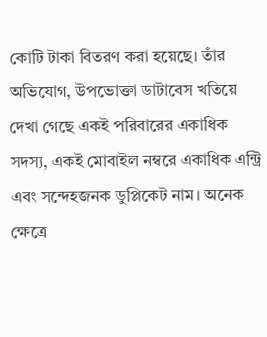কোটি টাকা বিতরণ করা হয়েছে। তাঁর অভিযোগ, উপভোক্তা ডাটাবেস খতিয়ে দেখা গেছে একই পরিবারের একাধিক সদস্য, একই মোবাইল নম্বরে একাধিক এন্ট্রি এবং সন্দেহজনক ডুপ্লিকেট নাম। অনেক ক্ষেত্রে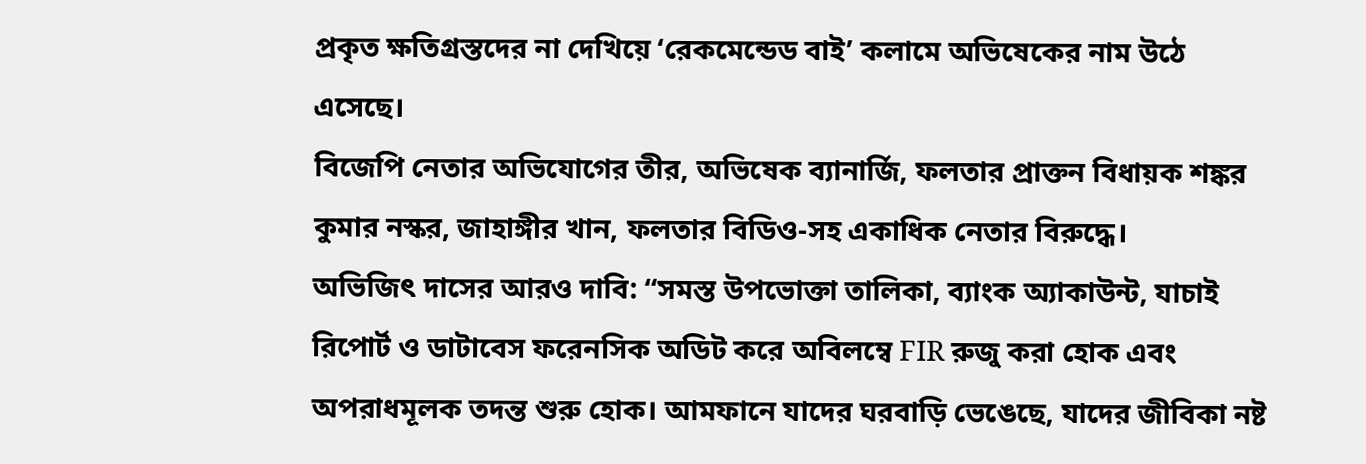প্রকৃত ক্ষতিগ্রস্তদের না দেখিয়ে ‘রেকমেন্ডেড বাই’ কলামে অভিষেকের নাম উঠে এসেছে।
বিজেপি নেতার অভিযোগের তীর, অভিষেক ব্যানার্জি, ফলতার প্রাক্তন বিধায়ক শঙ্কর কুমার নস্কর, জাহাঙ্গীর খান, ফলতার বিডিও-সহ একাধিক নেতার বিরুদ্ধে।
অভিজিৎ দাসের আরও দাবি: “সমস্ত উপভোক্তা তালিকা, ব্যাংক অ্যাকাউন্ট, যাচাই রিপোর্ট ও ডাটাবেস ফরেনসিক অডিট করে অবিলম্বে FIR রুজু করা হোক এবং অপরাধমূলক তদন্ত শুরু হোক। আমফানে যাদের ঘরবাড়ি ভেঙেছে, যাদের জীবিকা নষ্ট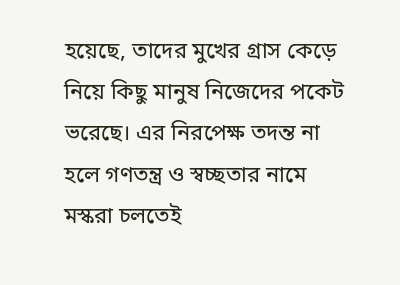হয়েছে, তাদের মুখের গ্রাস কেড়ে নিয়ে কিছু মানুষ নিজেদের পকেট ভরেছে। এর নিরপেক্ষ তদন্ত না হলে গণতন্ত্র ও স্বচ্ছতার নামে মস্করা চলতেই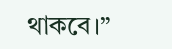থাকবে।”